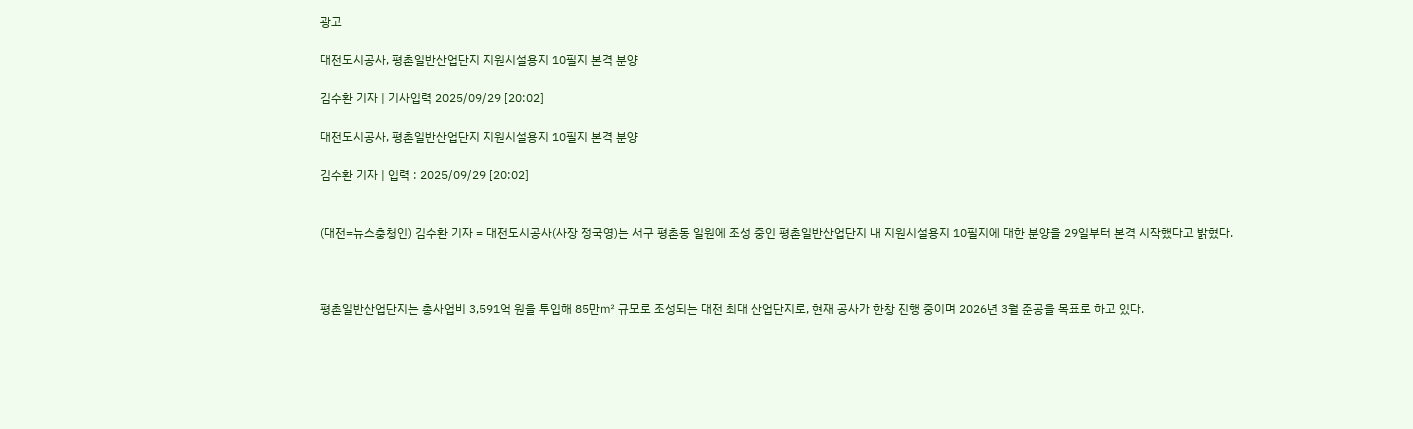광고

대전도시공사, 평촌일반산업단지 지원시설용지 10필지 본격 분양

김수환 기자 | 기사입력 2025/09/29 [20:02]

대전도시공사, 평촌일반산업단지 지원시설용지 10필지 본격 분양

김수환 기자 | 입력 : 2025/09/29 [20:02]


(대전=뉴스충청인) 김수환 기자 = 대전도시공사(사장 정국영)는 서구 평촌동 일원에 조성 중인 평촌일반산업단지 내 지원시설용지 10필지에 대한 분양을 29일부터 본격 시작했다고 밝혔다.



평촌일반산업단지는 총사업비 3,591억 원을 투입해 85만㎡ 규모로 조성되는 대전 최대 산업단지로, 현재 공사가 한창 진행 중이며 2026년 3월 준공을 목표로 하고 있다.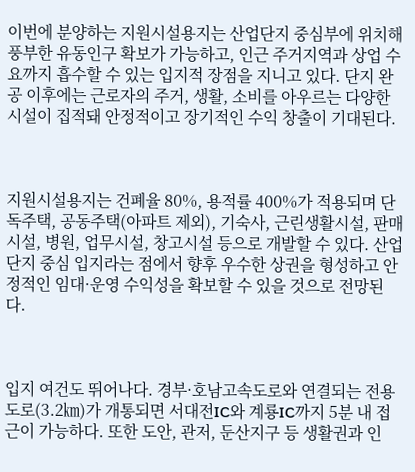이번에 분양하는 지원시설용지는 산업단지 중심부에 위치해 풍부한 유동인구 확보가 가능하고, 인근 주거지역과 상업 수요까지 흡수할 수 있는 입지적 장점을 지니고 있다. 단지 완공 이후에는 근로자의 주거, 생활, 소비를 아우르는 다양한 시설이 집적돼 안정적이고 장기적인 수익 창출이 기대된다.



지원시설용지는 건폐율 80%, 용적률 400%가 적용되며 단독주택, 공동주택(아파트 제외), 기숙사, 근린생활시설, 판매시설, 병원, 업무시설, 창고시설 등으로 개발할 수 있다. 산업단지 중심 입지라는 점에서 향후 우수한 상권을 형성하고 안정적인 임대·운영 수익성을 확보할 수 있을 것으로 전망된다.



입지 여건도 뛰어나다. 경부·호남고속도로와 연결되는 전용도로(3.2㎞)가 개통되면 서대전IC와 계룡IC까지 5분 내 접근이 가능하다. 또한 도안, 관저, 둔산지구 등 생활권과 인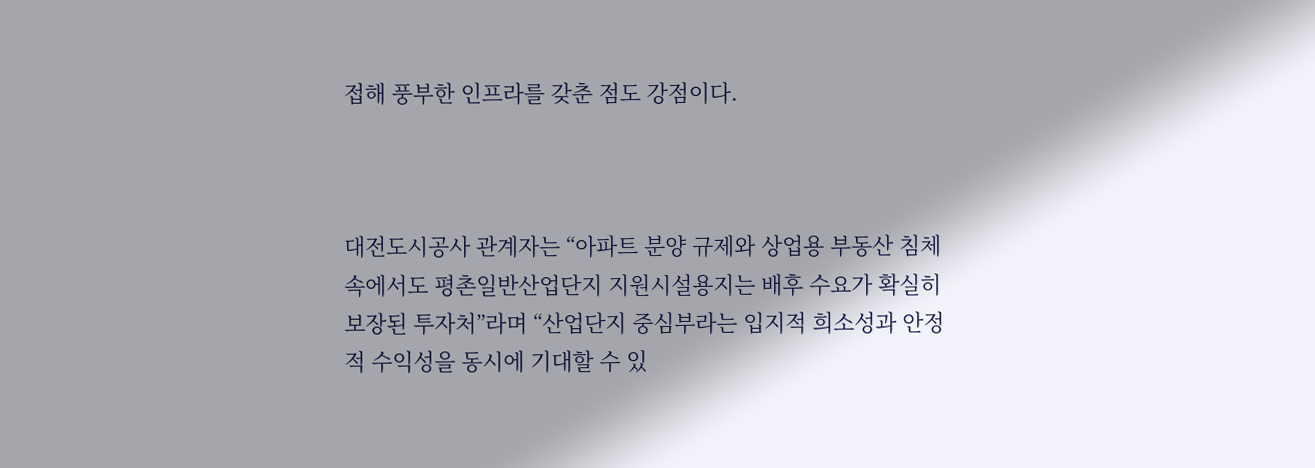접해 풍부한 인프라를 갖춘 점도 강점이다.



대전도시공사 관계자는 “아파트 분양 규제와 상업용 부동산 침체 속에서도 평촌일반산업단지 지원시설용지는 배후 수요가 확실히 보장된 투자처”라며 “산업단지 중심부라는 입지적 희소성과 안정적 수익성을 동시에 기대할 수 있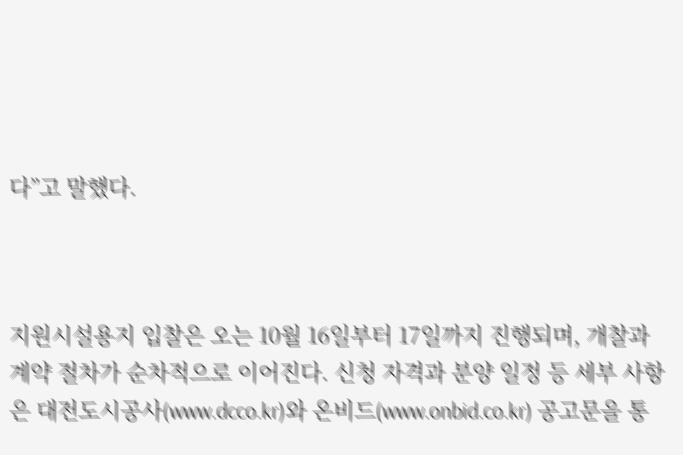다”고 말했다.



지원시설용지 입찰은 오는 10월 16일부터 17일까지 진행되며, 개찰과 계약 절차가 순차적으로 이어진다. 신청 자격과 분양 일정 등 세부 사항은 대전도시공사(www.dcco.kr)와 온비드(www.onbid.co.kr) 공고문을 통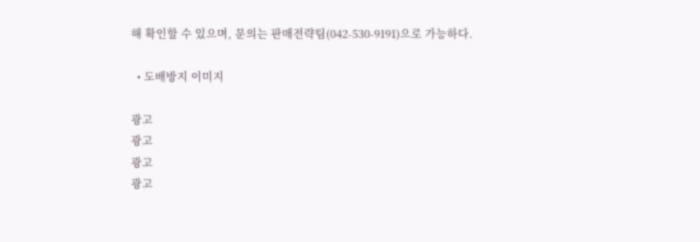해 확인할 수 있으며, 문의는 판매전략팀(042-530-9191)으로 가능하다.

  • 도배방지 이미지

광고
광고
광고
광고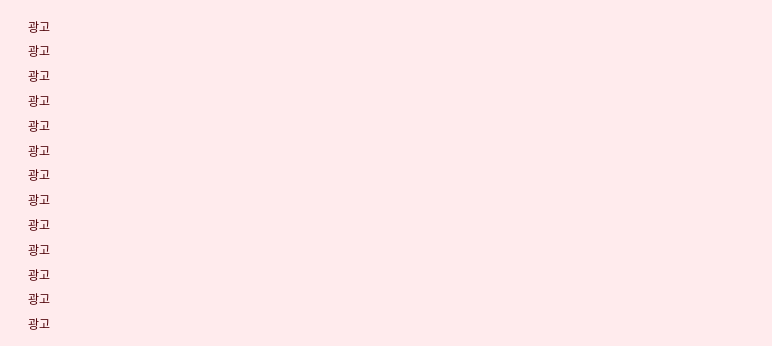광고
광고
광고
광고
광고
광고
광고
광고
광고
광고
광고
광고
광고